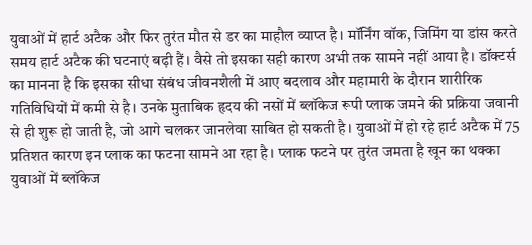युवाओं में हार्ट अटैक और फिर तुरंत मौत से डर का माहौल व्याप्त है। मॉर्निंग वॉक, जिमिंग या डांस करते समय हार्ट अटैक की घटनाएं बढ़ी हैं। वैसे तो इसका सही कारण अभी तक सामने नहीं आया है। डॉक्टर्स का मानना है कि इसका सीधा संबंध जीवनशैली में आए बदलाव और महामारी के दौरान शारीरिक गतिविधियों में कमी से है। उनके मुताबिक हृदय की नसों में ब्लॉकेज रूपी प्लाक जमने की प्रक्रिया जवानी से ही शुरू हो जाती है, जो आगे चलकर जानलेवा साबित हो सकती है। युवाओं में हो रहे हार्ट अटैक में 75 प्रतिशत कारण इन प्लाक का फटना सामने आ रहा है। प्लाक फटने पर तुरंत जमता है खून का थक्का युवाओं में ब्लॉकेज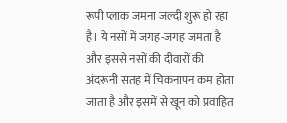रूपी प्लाक जमना जल्दी शुरू हो रहा है। ये नसों में जगह-जगह जमता है और इससे नसों की दीवारों की अंदरूनी सतह में चिकनापन कम होता जाता है और इसमें से खून को प्रवाहित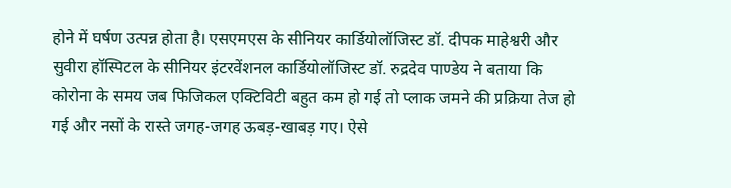होने में घर्षण उत्पन्न होता है। एसएमएस के सीनियर कार्डियोलॉजिस्ट डॉ. दीपक माहेश्वरी और सुवीरा हॉस्पिटल के सीनियर इंटरवेंशनल कार्डियोलॉजिस्ट डॉ. रुद्रदेव पाण्डेय ने बताया कि कोरोना के समय जब फिजिकल एक्टिविटी बहुत कम हो गई तो प्लाक जमने की प्रक्रिया तेज हो गई और नसों के रास्ते जगह-जगह ऊबड़-खाबड़ गए। ऐसे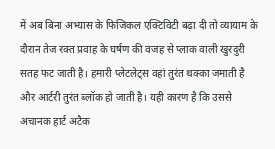में अब बिना अभ्यास के फिजिकल एक्टिविटी बढ़ा दी तो व्यायाम के दौरान तेज रक्त प्रवाह के घर्षण की वजह से प्लाक वाली खुरदुरी सतह फट जाती है। हमारी प्लेटलेट्स वहां तुरंत थक्का जमाती है और आर्टरी तुरंत ब्लॉक हो जाती है। यही कारण है कि उससे अचानक हार्ट अटैक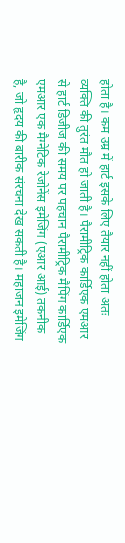होता है। कम उम्र में हार्ट इसके लिए तैयार नहीं होता अतः व्यक्ति की तुरंत मौत हो जाती है। पैरामीट्रिक कार्डिएक एमआर से हार्ट डिजीज की समय पर पहचान पैरामीट्रिक मैपिंग कार्डिएक एमआर एक मैग्नेटिक रेजोनेंस इमेजिंग (एआर आई) तकनीक है, जो हृदय की बारीक संरचना देख सकती है। महाजन इमेजिंग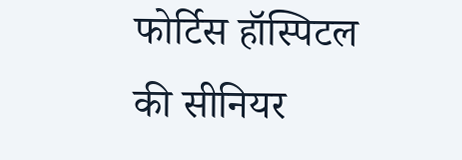फोर्टिस हॉस्पिटल की सीनियर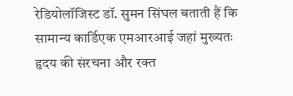रेडियोलॉजिस्ट डॉ. सुमन सिंघल बताती हैं कि सामान्य कार्डिएक एमआरआई जहां मुख्यतः हृदय की संरचना और रक्त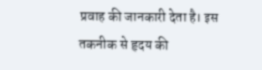प्रवाह की जानकारी देता है। इस तकनीक से हृदय की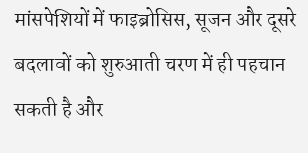मांसपेशियों में फाइब्रोसिस, सूजन और दूसरे बदलावों को शुरुआती चरण में ही पहचान सकती है और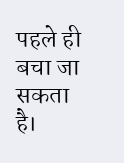पहले ही बचा जा सकता है।